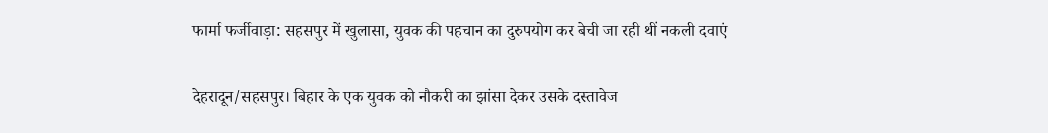फार्मा फर्जीवाड़ा: सहसपुर में खुलासा, युवक की पहचान का दुरुपयोग कर बेची जा रही थीं नकली दवाएं

देहरादून/सहसपुर। बिहार के एक युवक को नौकरी का झांसा देकर उसके दस्तावेज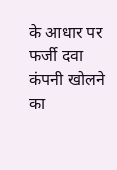के आधार पर फर्जी दवा कंपनी खोलने का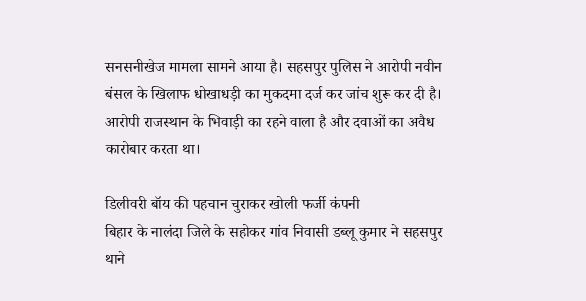सनसनीखेज मामला सामने आया है। सहसपुर पुलिस ने आरोपी नवीन बंसल के खिलाफ धोखाधड़ी का मुकदमा दर्ज कर जांच शुरू कर दी है। आरोपी राजस्थान के भिवाड़ी का रहने वाला है और दवाओं का अवैध कारोबार करता था।

डिलीवरी बॉय की पहचान चुराकर खोली फर्जी कंपनी
बिहार के नालंदा जिले के सहोकर गांव निवासी डब्लू कुमार ने सहसपुर थाने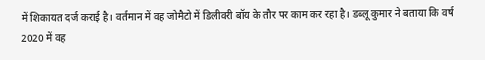में शिकायत दर्ज कराई है। वर्तमान में वह जोमैटो में डिलीवरी बॉय के तौर पर काम कर रहा है। डब्लू कुमार ने बताया कि वर्ष 2020 में वह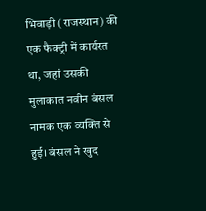भिवाड़ी (राजस्थान) की एक फैक्ट्री में कार्यरत था, जहां उसकी मुलाकात नवीन बंसल नामक एक व्यक्ति से हुई। बंसल ने खुद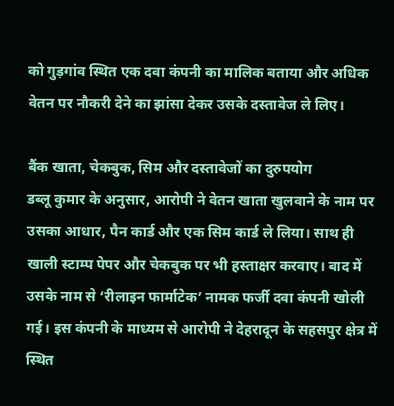को गुड़गांव स्थित एक दवा कंपनी का मालिक बताया और अधिक वेतन पर नौकरी देने का झांसा देकर उसके दस्तावेज ले लिए।

बैंक खाता, चेकबुक, सिम और दस्तावेजों का दुरुपयोग
डब्लू कुमार के अनुसार, आरोपी ने वेतन खाता खुलवाने के नाम पर उसका आधार, पैन कार्ड और एक सिम कार्ड ले लिया। साथ ही खाली स्टाम्प पेपर और चेकबुक पर भी हस्ताक्षर करवाए। बाद में उसके नाम से ‘रीलाइन फार्माटेक’ नामक फर्जी दवा कंपनी खोली गई। इस कंपनी के माध्यम से आरोपी ने देहरादून के सहसपुर क्षेत्र में स्थित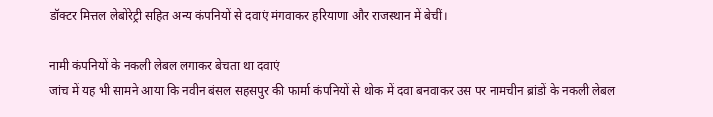डॉक्टर मित्तल लेबोरेट्री सहित अन्य कंपनियों से दवाएं मंगवाकर हरियाणा और राजस्थान में बेचीं।

नामी कंपनियों के नकली लेबल लगाकर बेचता था दवाएं
जांच में यह भी सामने आया कि नवीन बंसल सहसपुर की फार्मा कंपनियों से थोक में दवा बनवाकर उस पर नामचीन ब्रांडों के नकली लेबल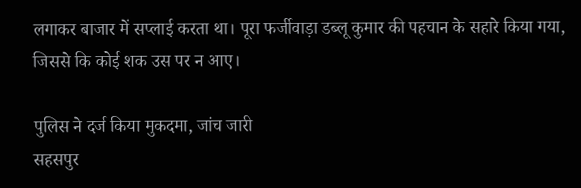लगाकर बाजार में सप्लाई करता था। पूरा फर्जीवाड़ा डब्लू कुमार की पहचान के सहारे किया गया, जिससे कि कोई शक उस पर न आए।

पुलिस ने दर्ज किया मुकदमा, जांच जारी
सहसपुर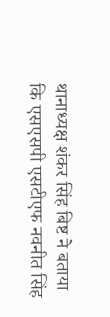थानाध्यक्ष शंकर सिंह बिष्ट ने बताया कि एसएसपी एसटीएफ नवनीत सिंह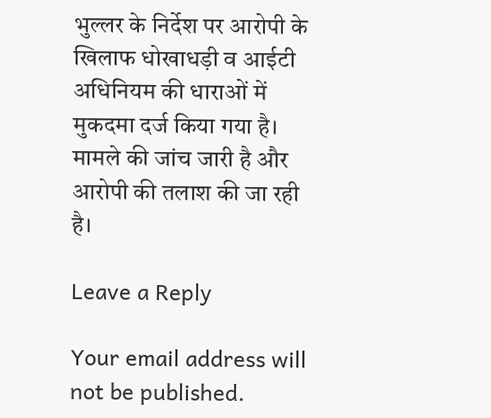भुल्लर के निर्देश पर आरोपी के खिलाफ धोखाधड़ी व आईटी अधिनियम की धाराओं में मुकदमा दर्ज किया गया है। मामले की जांच जारी है और आरोपी की तलाश की जा रही है।

Leave a Reply

Your email address will not be published.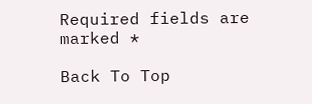Required fields are marked *

Back To Top